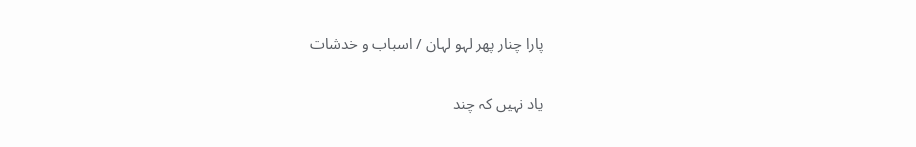پارا چنار پھر لہو لہان / اسباب و خدشات

یاد نہیں کہ چند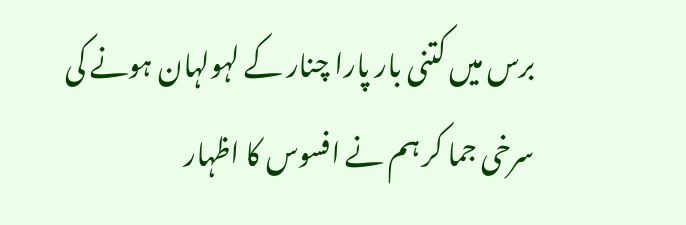برس میں کتنی بار پارا چنار کے لہولہان ہونے کی سرخی جما کر ہم نے افسوس کا اظہار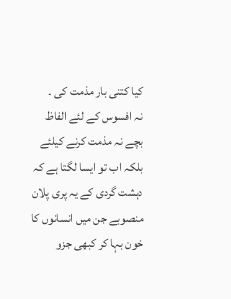کیا کتنی بار مذمت کی ۔
نہ افسوس کے لئے الفاظ بچے نہ مذمت کرنے کیلئے بلکہ اب تو ایسا لگتا ہے کہ دہشت گردی کے یہ پری پلان منصوبے جن میں انسانوں کا خون بہا کر کبھی جزو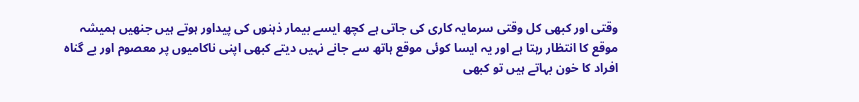وقتی اور کبھی کل وقتی سرمایہ کاری کی جاتی ہے کچھ ایسے بیمار ذہنوں کی پیداور ہوتے ہیں جنھیں ہمیشہ موقع کا انتظار رہتا ہے اور یہ ایسا کوئی موقع ہاتھ سے جانے نہیں دیتے کبھی اپنی ناکامیوں پر معصوم اور بے گناہ افراد کا خون بہاتے ہیں تو کبھی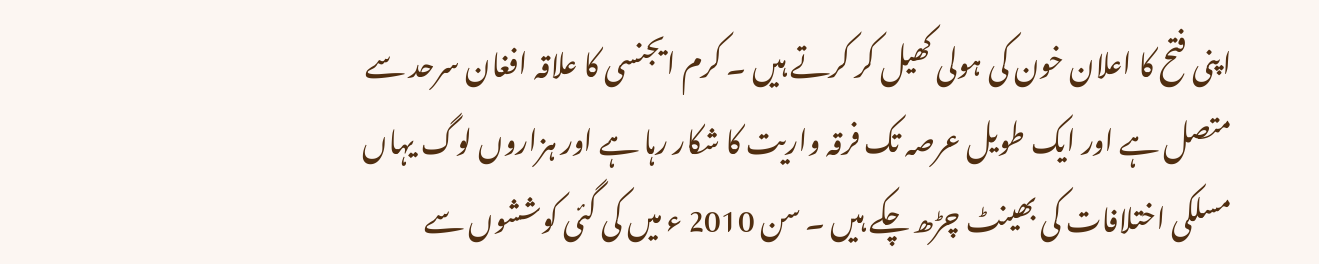اپنی فتح کا اعلان خون کی ہولی کھیل کر کرتے ہیں ۔ کرم ایجنسی کا علاقہ افغان سرحد سے متصل ہے اور ایک طویل عرصہ تک فرقہ واریت کا شکار رہا ہے اور ہزاروں لوگ یہاں مسلکی اختلافات کی بھینٹ چڑھ چکے ہیں ۔ سن 2010 ء میں کی گئی کوششوں سے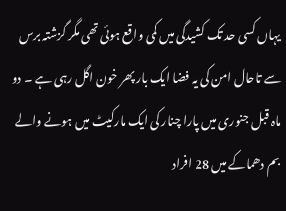یہاں کسی حد تک کشیدگی میں کمی واقع ہوئی تھی مگر گزشتہ برس سے تاحال امن کی یہ فضا ایک بار پھر خون اگل رہی ہے ۔ دو ماہ قبل جنوری میں پارا چنار کی ایک مارکیٹ میں ہونے والے بم دھماکے میں 28 افراد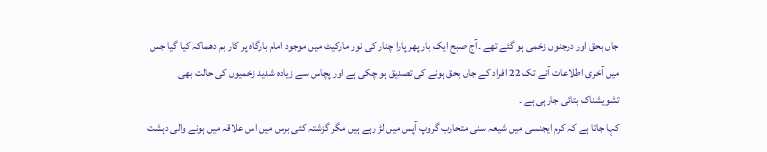جاں بحق اور درجنوں زخمی ہو گئے تھے ۔آج صبح ایک بار پھر پارا چنار کی نور مارکیٹ میں موجود امام بارگاہ پر کار بم دھماکہ کیا گیا جس میں آخری اطلاعات آنے تک 22 افراد کے جاں بحق ہونے کی تصدیق ہو چکی ہے اور پچاس سے زیادہ شدید زخمیوں کی حالت بھی تشویشناک بتائی جارہی ہے ۔
کہا جاتا ہے کہ کرم ایجنسی میں شیعہ سنی متحارب گروپ آپس میں لڑ رہے ہیں مگر گزشتہ کئی برس میں اس علاقہ میں ہونے والی دہشت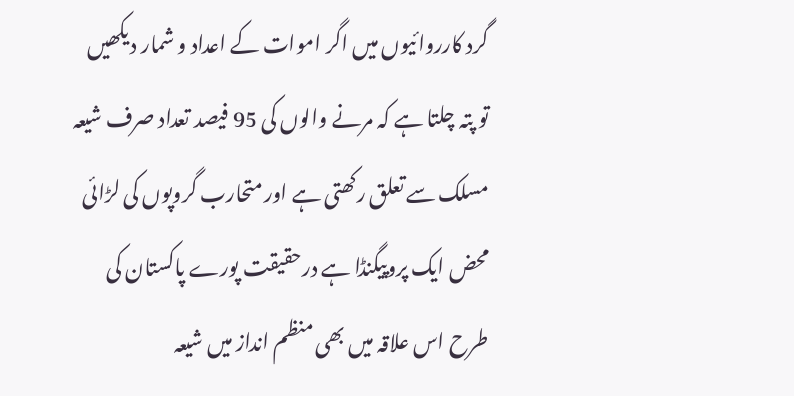گرد کارروائیوں میں اگر اموات کے اعداد و شمار دیکھیں تو پتہ چلتا ہے کہ مرنے والوں کی 95 فیصد تعداد صرف شیعہ مسلک سے تعلق رکھتی ہے اور متحارب گروپوں کی لڑائی محض ایک پروپیگنڈا ہے درحقیقت پورے پاکستان کی طرح اس علاقہ میں بھی منظم انداز میں شیعہ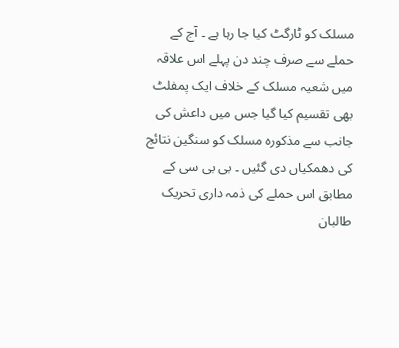مسلک کو ٹارگٹ کیا جا رہا ہے ۔ آج کے حملے سے صرف چند دن پہلے اس علاقہ میں شعیہ مسلک کے خلاف ایک پمفلٹ بھی تقسیم کیا گیا جس میں داعش کی جانب سے مذکورہ مسلک کو سنگین نتائج کی دھمکیاں دی گئیں ۔ بی بی سی کے مطابق اس حملے کی ذمہ داری تحریک طالبان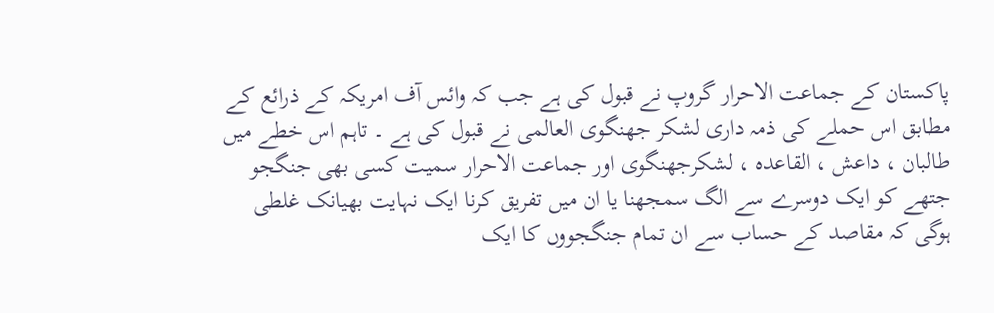پاکستان کے جماعت الاحرار گروپ نے قبول کی ہے جب کہ وائس آف امریکہ کے ذرائع کے مطابق اس حملے کی ذمہ داری لشکر جھنگوی العالمی نے قبول کی ہے ۔ تاہم اس خطے میں طالبان ، داعش ، القاعدہ ، لشکرجھنگوی اور جماعت الاحرار سمیت کسی بھی جنگجو جتھے کو ایک دوسرے سے الگ سمجھنا یا ان میں تفریق کرنا ایک نہایت بھیانک غلطی ہوگی کہ مقاصد کے حساب سے ان تمام جنگجووں کا ایک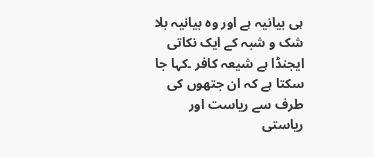ہی بیانیہ ہے اور وہ بیانیہ بلا شک و شبہ کے ایک نکاتی ایجنڈا ہے شیعہ کافر ۔کہا جا سکتا ہے کہ ان جتھوں کی طرف سے ریاست اور ریاستی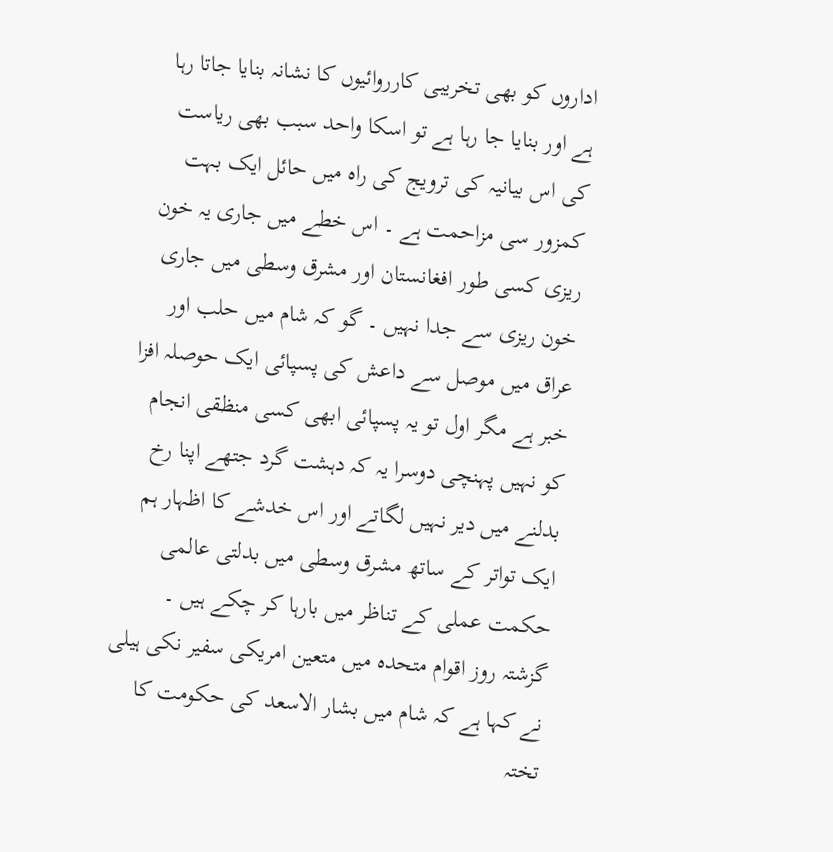اداروں کو بھی تخریبی کارروائیوں کا نشانہ بنایا جاتا رہا ہے اور بنایا جا رہا ہے تو اسکا واحد سبب بھی ریاست کی اس بیانیہ کی ترویج کی راہ میں حائل ایک بہت کمزور سی مزاحمت ہے ۔ اس خطے میں جاری یہ خون ریزی کسی طور افغانستان اور مشرق وسطی میں جاری خون ریزی سے جدا نہیں ۔ گو کہ شام میں حلب اور عراق میں موصل سے داعش کی پسپائی ایک حوصلہ افزا خبر ہے مگر اول تو یہ پسپائی ابھی کسی منظقی انجام کو نہیں پہنچی دوسرا یہ کہ دہشت گرد جتھے اپنا رخ بدلنے میں دیر نہیں لگاتے اور اس خدشے کا اظہار ہم ایک تواتر کے ساتھ مشرق وسطی میں بدلتی عالمی حکمت عملی کے تناظر میں بارہا کر چکے ہیں ۔
گزشتہ روز اقوام متحدہ میں متعین امریکی سفیر نکی ہیلی نے کہا ہے کہ شام میں بشار الاسعد کی حکومت کا تختہ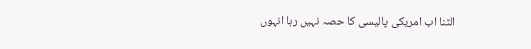الٹنا اب امریکی پالیسی کا حصہ نہیں رہا انہوں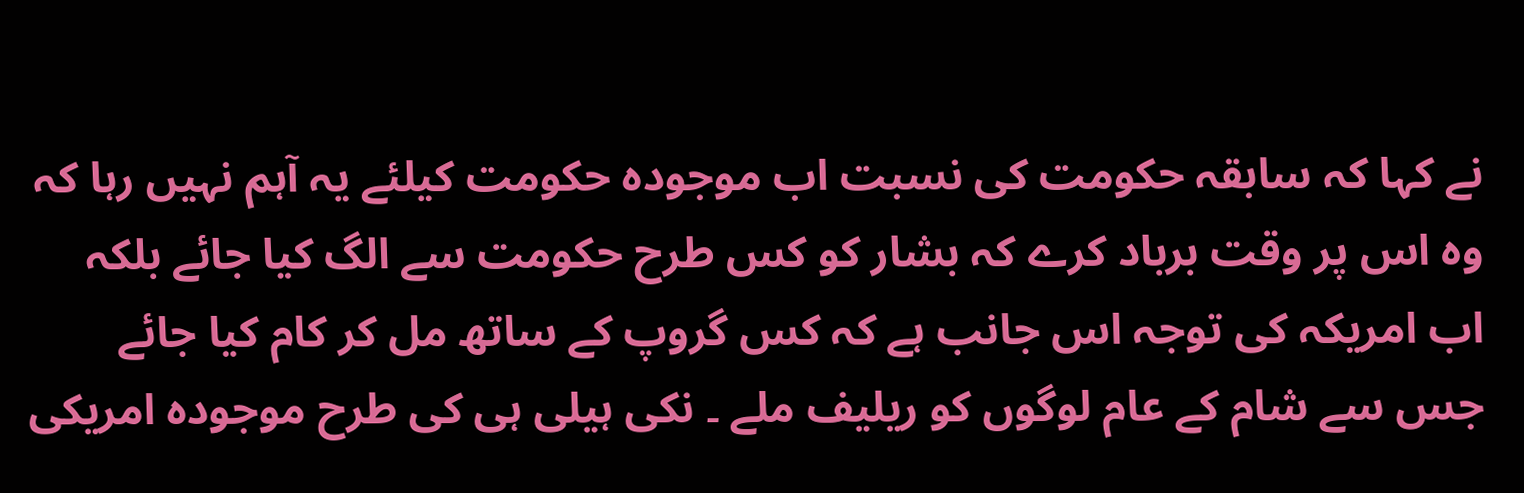نے کہا کہ سابقہ حکومت کی نسبت اب موجودہ حکومت کیلئے یہ آہم نہیں رہا کہ وہ اس پر وقت برباد کرے کہ بشار کو کس طرح حکومت سے الگ کیا جائے بلکہ اب امریکہ کی توجہ اس جانب ہے کہ کس گروپ کے ساتھ مل کر کام کیا جائے جس سے شام کے عام لوگوں کو ریلیف ملے ۔ نکی ہیلی ہی کی طرح موجودہ امریکی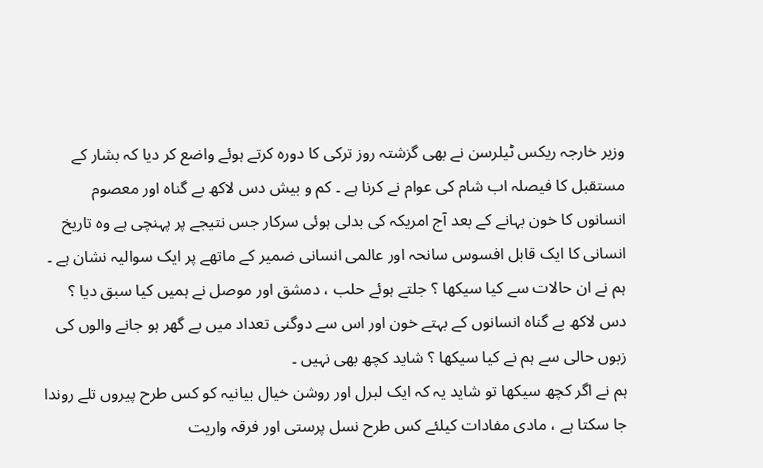وزیر خارجہ ریکس ٹیلرسن نے بھی گزشتہ روز ترکی کا دورہ کرتے ہوئے واضع کر دیا کہ بشار کے مستقبل کا فیصلہ اب شام کی عوام نے کرنا ہے ۔ کم و بیش دس لاکھ بے گناہ اور معصوم انسانوں کا خون بہانے کے بعد آج امریکہ کی بدلی ہوئی سرکار جس نتیجے پر پہنچی ہے وہ تاریخ انسانی کا ایک قابل افسوس سانحہ اور عالمی انسانی ضمیر کے ماتھے پر ایک سوالیہ نشان ہے ۔ ہم نے ان حالات سے کیا سیکھا ؟ جلتے ہوئے حلب ، دمشق اور موصل نے ہمیں کیا سبق دیا ؟ دس لاکھ بے گناہ انسانوں کے بہتے خون اور اس سے دوگنی تعداد میں بے گھر ہو جانے والوں کی زبوں حالی سے ہم نے کیا سیکھا ؟ شاید کچھ بھی نہیں ۔
ہم نے اگر کچھ سیکھا تو شاید یہ کہ ایک لبرل اور روشن خیال بیانیہ کو کس طرح پیروں تلے روندا جا سکتا ہے ، مادی مفادات کیلئے کس طرح نسل پرستی اور فرقہ واریت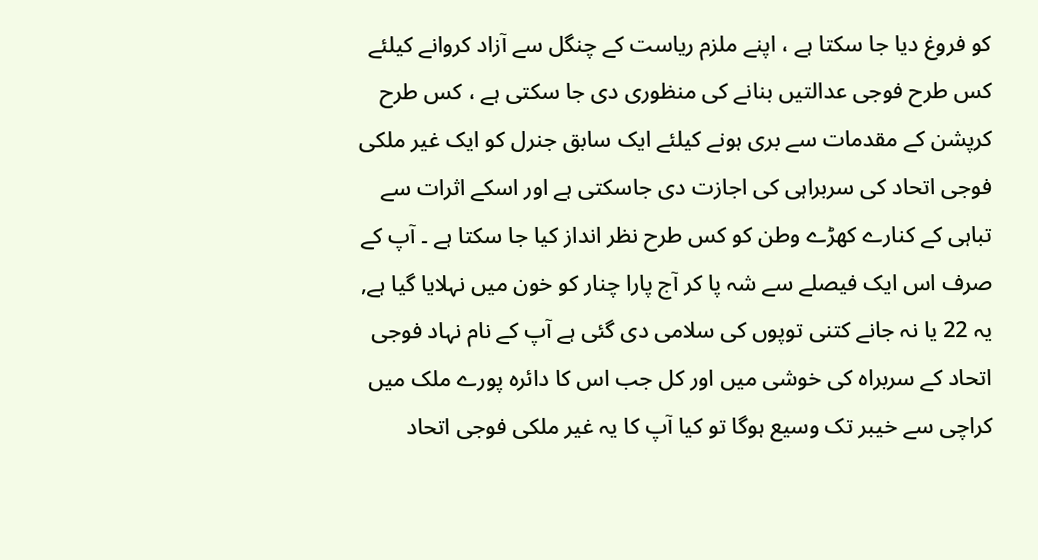کو فروغ دیا جا سکتا ہے ، اپنے ملزم ریاست کے چنگل سے آزاد کروانے کیلئے کس طرح فوجی عدالتیں بنانے کی منظوری دی جا سکتی ہے ، کس طرح کرپشن کے مقدمات سے بری ہونے کیلئے ایک سابق جنرل کو ایک غیر ملکی فوجی اتحاد کی سربراہی کی اجازت دی جاسکتی ہے اور اسکے اثرات سے تباہی کے کنارے کھڑے وطن کو کس طرح نظر انداز کیا جا سکتا ہے ۔ آپ کے صرف اس ایک فیصلے سے شہ پا کر آج پارا چنار کو خون میں نہلایا گیا ہے, یہ 22 یا نہ جانے کتنی توپوں کی سلامی دی گئی ہے آپ کے نام نہاد فوجی اتحاد کے سربراہ کی خوشی میں اور کل جب اس کا دائرہ پورے ملک میں کراچی سے خیبر تک وسیع ہوگا تو کیا آپ کا یہ غیر ملکی فوجی اتحاد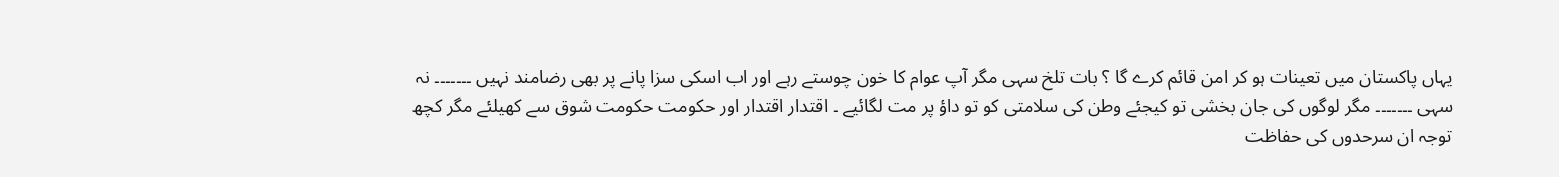یہاں پاکستان میں تعینات ہو کر امن قائم کرے گا ؟ بات تلخ سہی مگر آپ عوام کا خون چوستے رہے اور اب اسکی سزا پانے پر بھی رضامند نہیں ۔۔۔۔۔۔۔ نہ سہی ۔۔۔۔۔۔۔ مگر لوگوں کی جان بخشی تو کیجئے وطن کی سلامتی کو تو داؤ پر مت لگائیے ۔ اقتدار اقتدار اور حکومت حکومت شوق سے کھیلئے مگر کچھ توجہ ان سرحدوں کی حفاظت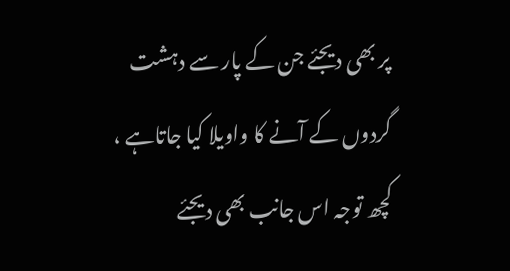پر بھی دیجئے جن کے پار سے دہشت گردوں کے آنے کا واویلا کیا جاتاہے ، کچھ توجہ اس جانب بھی دیجئے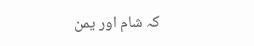کہ شام اور یمن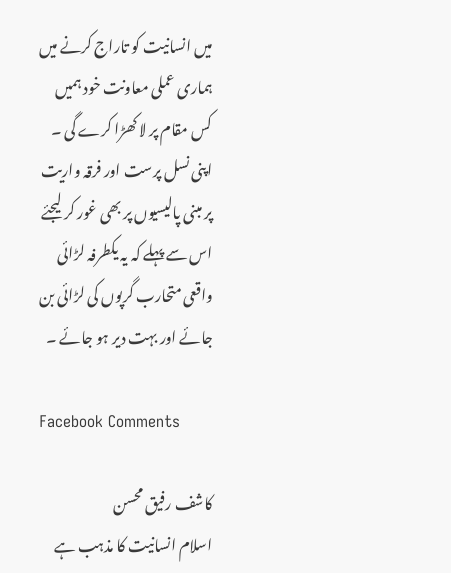میں انسانیت کو تاراج کرنے میں ہماری عملی معاونت خود ہمیں کس مقام پر لا کھڑا کرے گی ۔ اپنی نسل پرست اور فرقہ واریت پر مبنی پالیسیوں پر بھی غور کر لیجئے اس سے پہلے کہ یہ یکطرفہ لڑائی واقعی متحارب گرپوں کی لڑائی بن جائے اور بہت دیر ہو جائے ۔

Facebook Comments

کاشف رفیق محسن
اسلام انسانیت کا مذہب ہے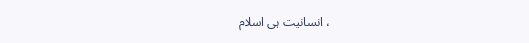، انسانیت ہی اسلام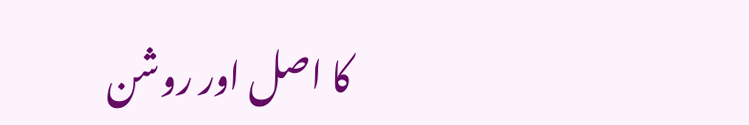کا اصل اور روشن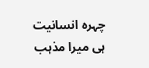چہرہ انسانیت ہی میرا مذہب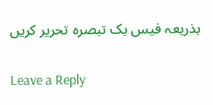بذریعہ فیس بک تبصرہ تحریر کریں

Leave a Reply